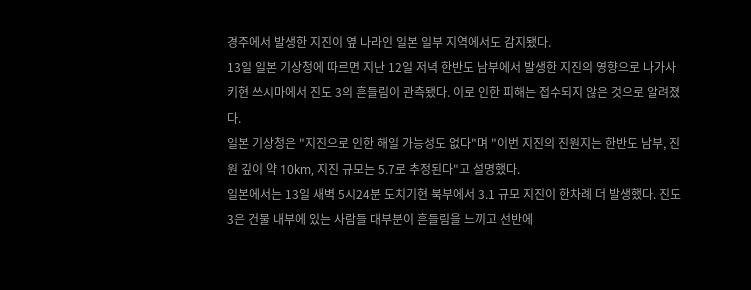경주에서 발생한 지진이 옆 나라인 일본 일부 지역에서도 감지됐다.
13일 일본 기상청에 따르면 지난 12일 저녁 한반도 남부에서 발생한 지진의 영향으로 나가사키현 쓰시마에서 진도 3의 흔들림이 관측됐다. 이로 인한 피해는 접수되지 않은 것으로 알려졌다.
일본 기상청은 "지진으로 인한 해일 가능성도 없다"며 "이번 지진의 진원지는 한반도 남부, 진원 깊이 약 10km, 지진 규모는 5.7로 추정된다"고 설명했다.
일본에서는 13일 새벽 5시24분 도치기현 북부에서 3.1 규모 지진이 한차례 더 발생했다. 진도 3은 건물 내부에 있는 사람들 대부분이 흔들림을 느끼고 선반에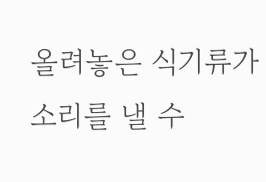올려놓은 식기류가 소리를 낼 수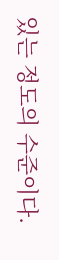있는 정도의 수준이다.